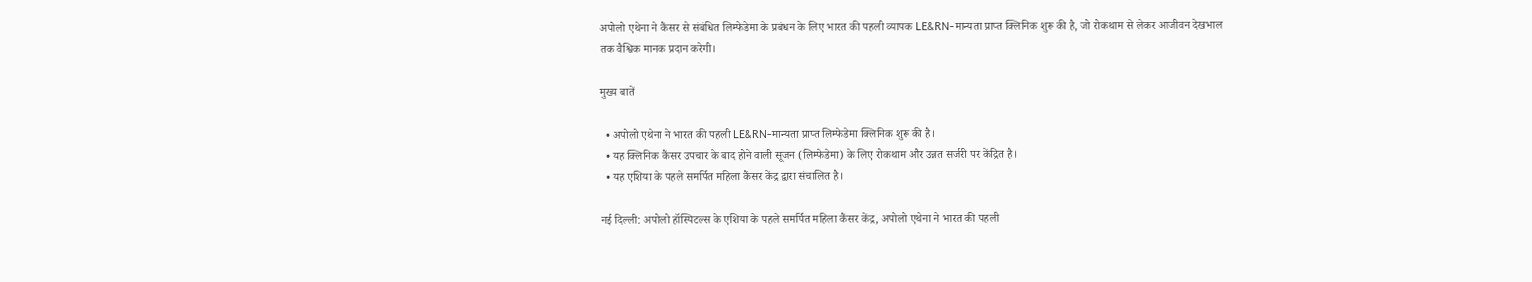अपोलो एथेना ने कैंसर से संबंधित लिम्फेडेमा के प्रबंधन के लिए भारत की पहली व्यापक LE&RN-मान्यता प्राप्त क्लिनिक शुरू की है, जो रोकथाम से लेकर आजीवन देखभाल तक वैश्विक मानक प्रदान करेगी।

मुख्य बातें

  • अपोलो एथेना ने भारत की पहली LE&RN-मान्यता प्राप्त लिम्फेडेमा क्लिनिक शुरू की है।
  • यह क्लिनिक कैंसर उपचार के बाद होने वाली सूजन (लिम्फेडेमा) के लिए रोकथाम और उन्नत सर्जरी पर केंद्रित है।
  • यह एशिया के पहले समर्पित महिला कैंसर केंद्र द्वारा संचालित है।

नई दिल्ली: अपोलो हॉस्पिटल्स के एशिया के पहले समर्पित महिला कैंसर केंद्र, अपोलो एथेना ने भारत की पहली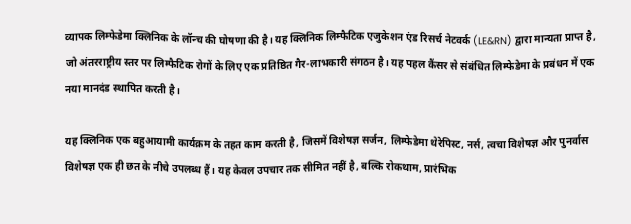व्यापक लिम्फेडेमा क्लिनिक के लॉन्च की घोषणा की है। यह क्लिनिक लिम्फैटिक एजुकेशन एंड रिसर्च नेटवर्क (LE&RN) द्वारा मान्यता प्राप्त है, जो अंतरराष्ट्रीय स्तर पर लिम्फैटिक रोगों के लिए एक प्रतिष्ठित गैर-लाभकारी संगठन है। यह पहल कैंसर से संबंधित लिम्फेडेमा के प्रबंधन में एक नया मानदंड स्थापित करती है।

यह क्लिनिक एक बहुआयामी कार्यक्रम के तहत काम करती है, जिसमें विशेषज्ञ सर्जन, लिम्फेडेमा थेरेपिस्ट, नर्स, त्वचा विशेषज्ञ और पुनर्वास विशेषज्ञ एक ही छत के नीचे उपलब्ध हैं। यह केवल उपचार तक सीमित नहीं है, बल्कि रोकथाम, प्रारंभिक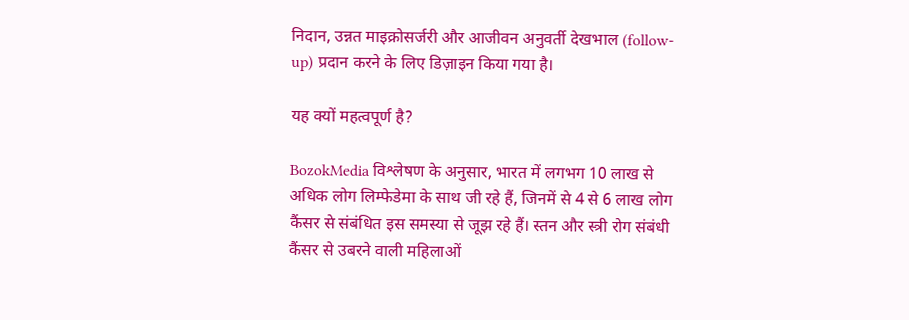निदान, उन्नत माइक्रोसर्जरी और आजीवन अनुवर्ती देखभाल (follow-up) प्रदान करने के लिए डिज़ाइन किया गया है।

यह क्यों महत्वपूर्ण है?

BozokMedia विश्लेषण के अनुसार, भारत में लगभग 10 लाख से अधिक लोग लिम्फेडेमा के साथ जी रहे हैं, जिनमें से 4 से 6 लाख लोग कैंसर से संबंधित इस समस्या से जूझ रहे हैं। स्तन और स्त्री रोग संबंधी कैंसर से उबरने वाली महिलाओं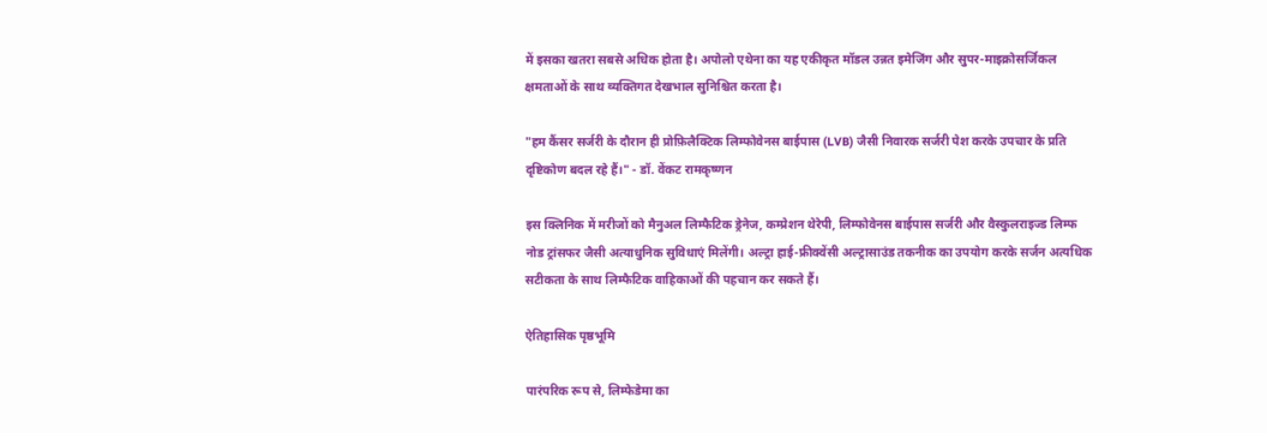में इसका खतरा सबसे अधिक होता है। अपोलो एथेना का यह एकीकृत मॉडल उन्नत इमेजिंग और सुपर-माइक्रोसर्जिकल क्षमताओं के साथ व्यक्तिगत देखभाल सुनिश्चित करता है।

"हम कैंसर सर्जरी के दौरान ही प्रोफ़िलैक्टिक लिम्फोवेनस बाईपास (LVB) जैसी निवारक सर्जरी पेश करके उपचार के प्रति दृष्टिकोण बदल रहे हैं।" - डॉ. वेंकट रामकृष्णन

इस क्लिनिक में मरीजों को मैनुअल लिम्फैटिक ड्रेनेज, कम्प्रेशन थेरेपी, लिम्फोवेनस बाईपास सर्जरी और वैस्कुलराइज्ड लिम्फ नोड ट्रांसफर जैसी अत्याधुनिक सुविधाएं मिलेंगी। अल्ट्रा हाई-फ्रीक्वेंसी अल्ट्रासाउंड तकनीक का उपयोग करके सर्जन अत्यधिक सटीकता के साथ लिम्फैटिक वाहिकाओं की पहचान कर सकते हैं।

ऐतिहासिक पृष्ठभूमि

पारंपरिक रूप से, लिम्फेडेमा का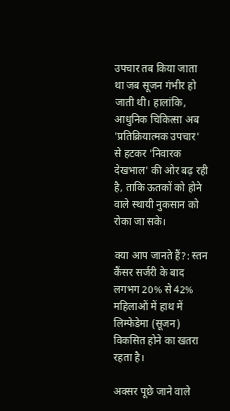उपचार तब किया जाता था जब सूजन गंभीर हो जाती थी। हालांकि, आधुनिक चिकित्सा अब 'प्रतिक्रियात्मक उपचार' से हटकर 'निवारक देखभाल' की ओर बढ़ रही है, ताकि ऊतकों को होने वाले स्थायी नुकसान को रोका जा सके।

क्या आप जानते हैं?: स्तन कैंसर सर्जरी के बाद लगभग 20% से 42% महिलाओं में हाथ में लिम्फेडेमा (सूजन) विकसित होने का खतरा रहता है।

अक्सर पूछे जाने वाले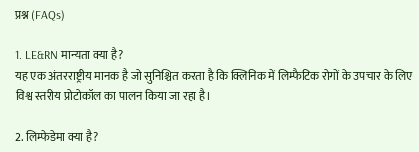प्रश्न (FAQs)

1. LE&RN मान्यता क्या है?
यह एक अंतरराष्ट्रीय मानक है जो सुनिश्चित करता है कि क्लिनिक में लिम्फैटिक रोगों के उपचार के लिए विश्व स्तरीय प्रोटोकॉल का पालन किया जा रहा है।

2. लिम्फेडेमा क्या है?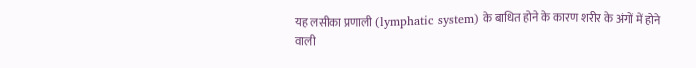यह लसीका प्रणाली (lymphatic system) के बाधित होने के कारण शरीर के अंगों में होने वाली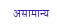असामान्य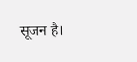सूजन है।